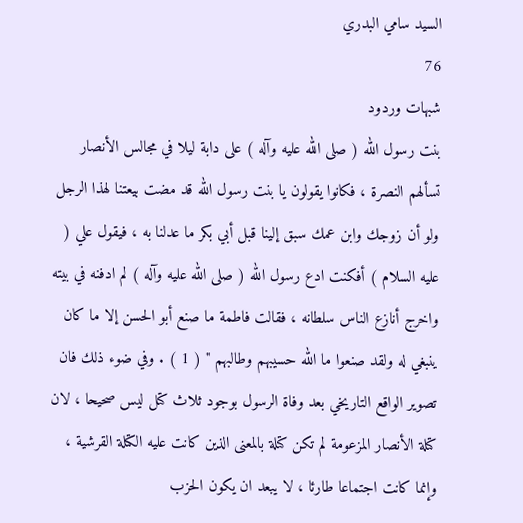السيد سامي البدري
76
شبهات وردود
بنت رسول الله ( صلى الله عليه وآله ) على دابة ليلا في مجالس الأنصار تسألهم النصرة ، فكانوا يقولون يا بنت رسول الله قد مضت بيعتنا لهذا الرجل ولو أن زوجك وابن عمك سبق إلينا قبل أبي بكر ما عدلنا به ، فيقول علي ( عليه السلام ) أفكنت ادع رسول الله ( صلى الله عليه وآله ) لم ادفنه في بيته واخرج أنازع الناس سلطانه ، فقالت فاطمة ما صنع أبو الحسن إلا ما كان ينبغي له ولقد صنعوا ما الله حسيبهم وطالبهم " ( 1 ) . وفي ضوء ذلك فان تصوير الواقع التاريخي بعد وفاة الرسول بوجود ثلاث كتل ليس صحيحا ، لان كتلة الأنصار المزعومة لم تكن كتلة بالمعنى الذين كانت عليه الكتلة القرشية ، وإنما كانت اجتماعا طارئا ، لا يبعد ان يكون الحزب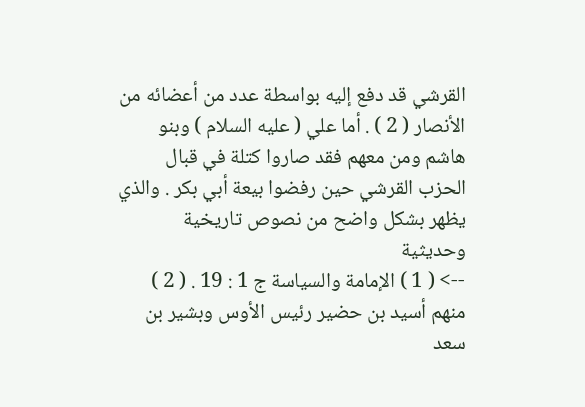القرشي قد دفع إليه بواسطة عدد من أعضائه من الأنصار ( 2 ) . أما علي ( عليه السلام ) وبنو هاشم ومن معهم فقد صاروا كتلة في قبال الحزب القرشي حين رفضوا بيعة أبي بكر . والذي يظهر بشكل واضح من نصوص تاريخية وحديثية
--> ( 1 ) الإمامة والسياسة ج 1 : 19 . ( 2 ) منهم أسيد بن حضير رئيس الأوس وبشير بن سعد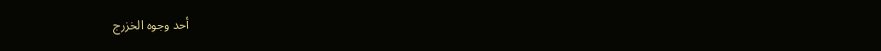أحد وجوه الخزرج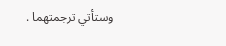وستأتي ترجمتهما .